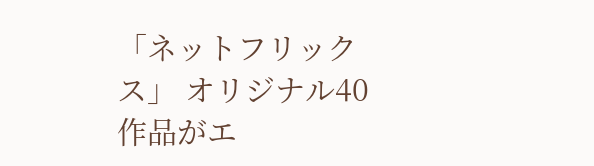「ネットフリックス」 オリジナル40作品がエ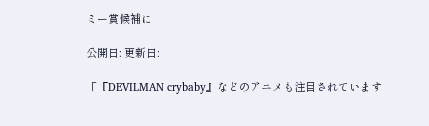ミー賞候補に

公開日: 更新日:

「『DEVILMAN crybaby』などのアニメも注目されています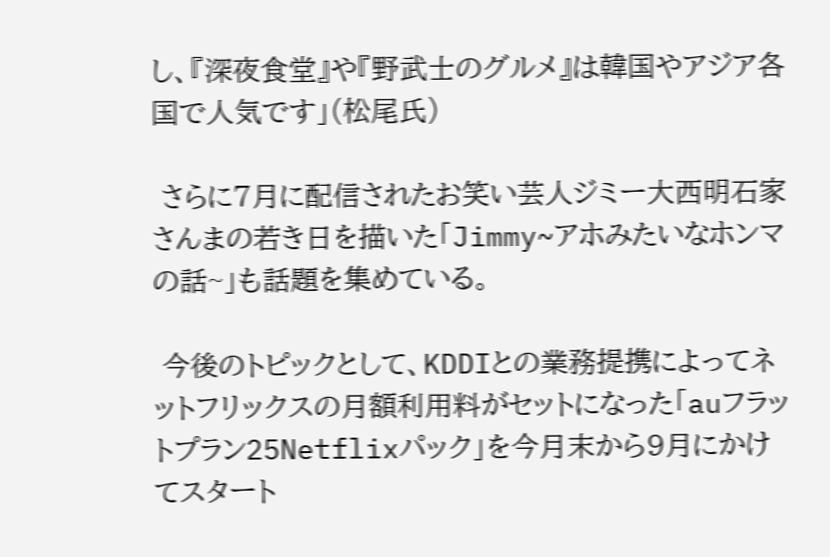し、『深夜食堂』や『野武士のグルメ』は韓国やアジア各国で人気です」(松尾氏)

 さらに7月に配信されたお笑い芸人ジミー大西明石家さんまの若き日を描いた「Jimmy~アホみたいなホンマの話~」も話題を集めている。

 今後のトピックとして、KDDIとの業務提携によってネットフリックスの月額利用料がセットになった「auフラットプラン25Netflixパック」を今月末から9月にかけてスタート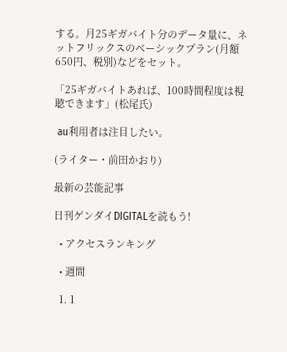する。月25ギガバイト分のデータ量に、ネットフリックスのベーシックプラン(月額650円、税別)などをセット。

「25ギガバイトあれば、100時間程度は視聴できます」(松尾氏)

 au利用者は注目したい。

(ライター・前田かおり)

最新の芸能記事

日刊ゲンダイDIGITALを読もう!

  • アクセスランキング

  • 週間

  1. 1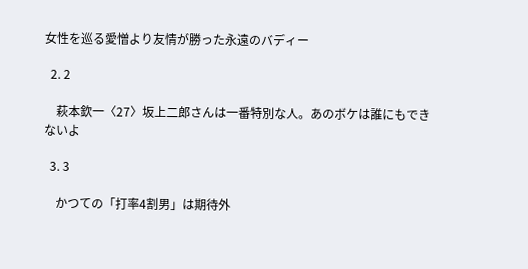女性を巡る愛憎より友情が勝った永遠のバディー

  2. 2

    萩本欽一〈27〉坂上二郎さんは一番特別な人。あのボケは誰にもできないよ

  3. 3

    かつての「打率4割男」は期待外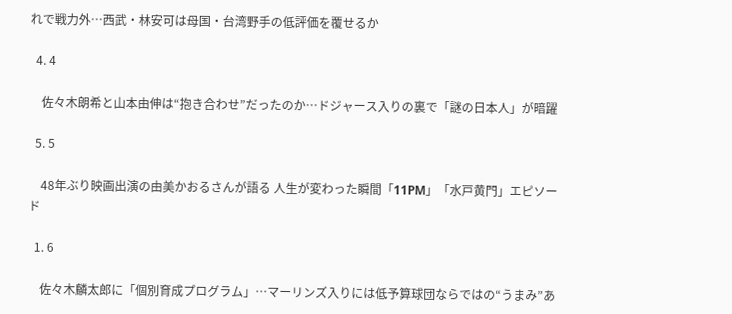れで戦力外…西武・林安可は母国・台湾野手の低評価を覆せるか

  4. 4

    佐々木朗希と山本由伸は“抱き合わせ”だったのか…ドジャース入りの裏で「謎の日本人」が暗躍

  5. 5

    48年ぶり映画出演の由美かおるさんが語る 人生が変わった瞬間「11PM」「水戸黄門」エピソード

  1. 6

    佐々木麟太郎に「個別育成プログラム」…マーリンズ入りには低予算球団ならではの“うまみ”あ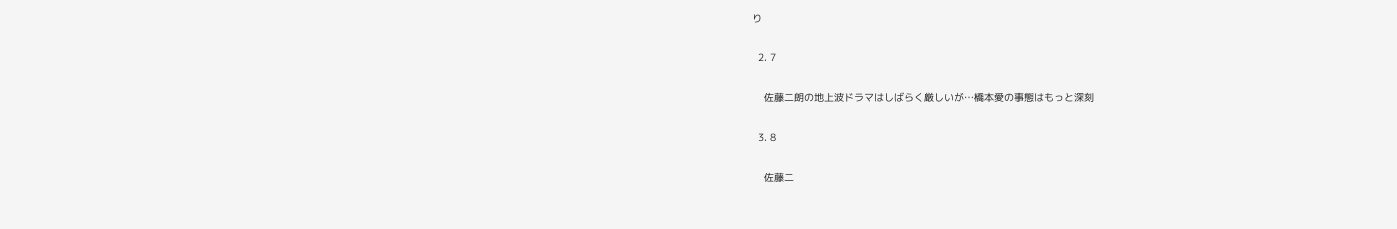り

  2. 7

    佐藤二朗の地上波ドラマはしばらく厳しいが…橋本愛の事態はもっと深刻

  3. 8

    佐藤二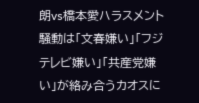朗vs橋本愛ハラスメント騒動は「文春嫌い」「フジテレビ嫌い」「共産党嫌い」が絡み合うカオスに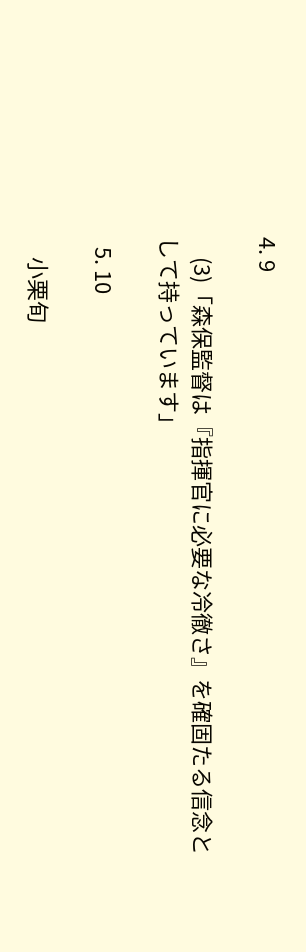4. 9

    (3)「森保監督は『指揮官に必要な冷徹さ』を確固たる信念として持っています」

  5. 10

    小栗旬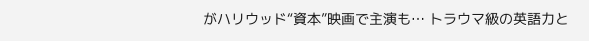がハリウッド“資本”映画で主演も… トラウマ級の英語力と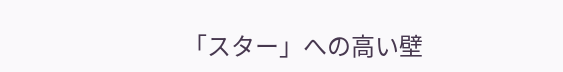「スター」への高い壁